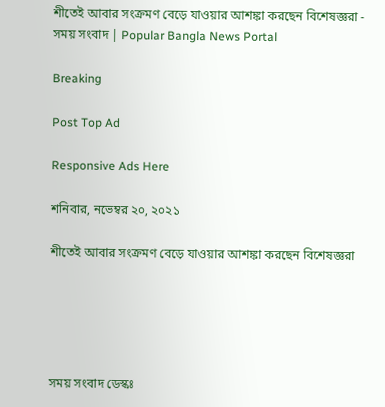শীতেই আবার সংক্রমণ বেড়ে যাওয়ার আশঙ্কা করছেন বিশেষজ্ঞরা - সময় সংবাদ | Popular Bangla News Portal

Breaking

Post Top Ad

Responsive Ads Here

শনিবার, নভেম্বর ২০, ২০২১

শীতেই আবার সংক্রমণ বেড়ে যাওয়ার আশঙ্কা করছেন বিশেষজ্ঞরা





সময় সংবাদ ডেস্কঃ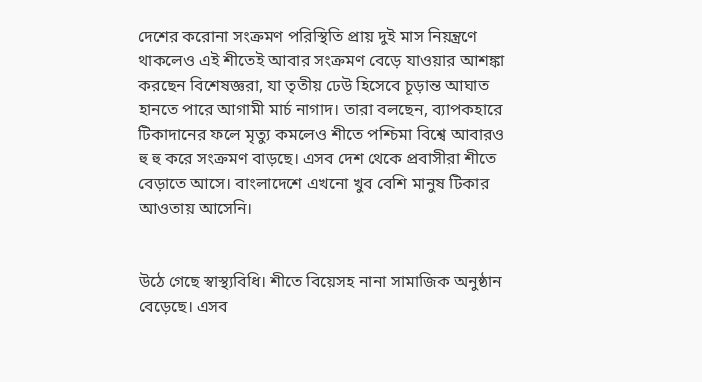দেশের করোনা সংক্রমণ পরিস্থিতি প্রায় দুই মাস নিয়ন্ত্রণে থাকলেও এই শীতেই আবার সংক্রমণ বেড়ে যাওয়ার আশঙ্কা করছেন বিশেষজ্ঞরা, যা তৃতীয় ঢেউ হিসেবে চূড়ান্ত আঘাত হানতে পারে আগামী মার্চ নাগাদ। তারা বলছেন, ব্যাপকহারে টিকাদানের ফলে মৃত্যু কমলেও শীতে পশ্চিমা বিশ্বে আবারও হু হু করে সংক্রমণ বাড়ছে। এসব দেশ থেকে প্রবাসীরা শীতে বেড়াতে আসে। বাংলাদেশে এখনো খুব বেশি মানুষ টিকার আওতায় আসেনি।


উঠে গেছে স্বাস্থ্যবিধি। শীতে বিয়েসহ নানা সামাজিক অনুষ্ঠান বেড়েছে। এসব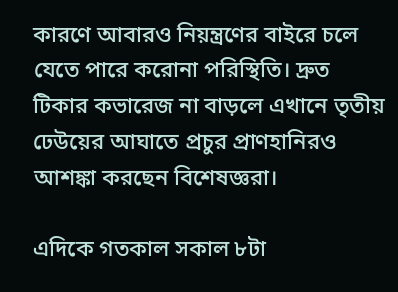কারণে আবারও নিয়ন্ত্রণের বাইরে চলে যেতে পারে করোনা পরিস্থিতি। দ্রুত টিকার কভারেজ না বাড়লে এখানে তৃতীয় ঢেউয়ের আঘাতে প্রচুর প্রাণহানিরও আশঙ্কা করছেন বিশেষজ্ঞরা।

এদিকে গতকাল সকাল ৮টা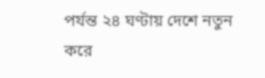পর্যন্ত ২৪ ঘণ্টায় দেশে নতুন করে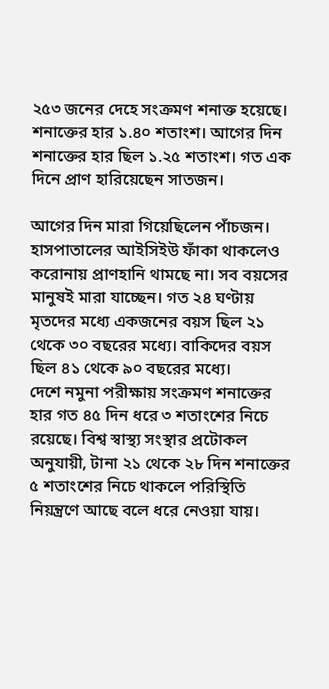২৫৩ জনের দেহে সংক্রমণ শনাক্ত হয়েছে। শনাক্তের হার ১.৪০ শতাংশ। আগের দিন শনাক্তের হার ছিল ১.২৫ শতাংশ। গত এক দিনে প্রাণ হারিয়েছেন সাতজন।

আগের দিন মারা গিয়েছিলেন পাঁচজন। হাসপাতালের আইসিইউ ফাঁকা থাকলেও করোনায় প্রাণহানি থামছে না। সব বয়সের মানুষই মারা যাচ্ছেন। গত ২৪ ঘণ্টায় মৃতদের মধ্যে একজনের বয়স ছিল ২১ থেকে ৩০ বছরের মধ্যে। বাকিদের বয়স ছিল ৪১ থেকে ৯০ বছরের মধ্যে।
দেশে নমুনা পরীক্ষায় সংক্রমণ শনাক্তের হার গত ৪৫ দিন ধরে ৩ শতাংশের নিচে রয়েছে। বিশ্ব স্বাস্থ্য সংস্থার প্রটোকল অনুযায়ী, টানা ২১ থেকে ২৮ দিন শনাক্তের ৫ শতাংশের নিচে থাকলে পরিস্থিতি নিয়ন্ত্রণে আছে বলে ধরে নেওয়া যায়।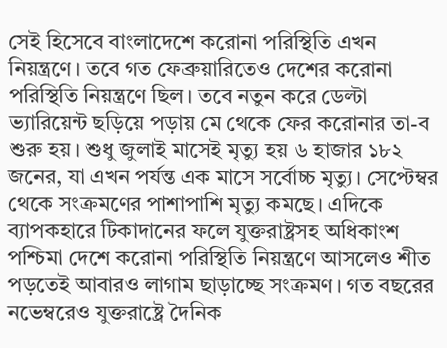সেই হিসেবে বাংলাদেশে করোনা পরিস্থিতি এখন নিয়ন্ত্রণে। তবে গত ফেব্রুয়ারিতেও দেশের করোনা পরিস্থিতি নিয়ন্ত্রণে ছিল। তবে নতুন করে ডেল্টা ভ্যারিয়েন্ট ছড়িয়ে পড়ায় মে থেকে ফের করোনার তা-ব শুরু হয়। শুধু জুলাই মাসেই মৃত্যু হয় ৬ হাজার ১৮২ জনের, যা এখন পর্যন্ত এক মাসে সর্বোচ্চ মৃত্যু। সেপ্টেম্বর থেকে সংক্রমণের পাশাপাশি মৃত্যু কমছে। এদিকে ব্যাপকহারে টিকাদানের ফলে যুক্তরাষ্ট্রসহ অধিকাংশ পশ্চিমা দেশে করোনা পরিস্থিতি নিয়ন্ত্রণে আসলেও শীত পড়তেই আবারও লাগাম ছাড়াচ্ছে সংক্রমণ। গত বছরের নভেম্বরেও যুক্তরাষ্ট্রে দৈনিক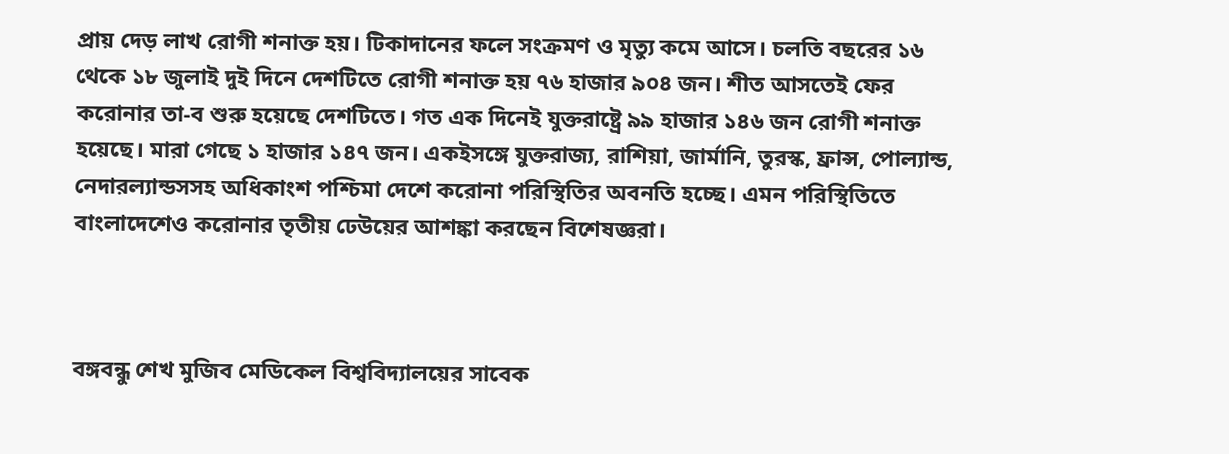প্রায় দেড় লাখ রোগী শনাক্ত হয়। টিকাদানের ফলে সংক্রমণ ও মৃত্যু কমে আসে। চলতি বছরের ১৬ থেকে ১৮ জুলাই দুই দিনে দেশটিতে রোগী শনাক্ত হয় ৭৬ হাজার ৯০৪ জন। শীত আসতেই ফের করোনার তা-ব শুরু হয়েছে দেশটিতে। গত এক দিনেই যুক্তরাষ্ট্রে ৯৯ হাজার ১৪৬ জন রোগী শনাক্ত হয়েছে। মারা গেছে ১ হাজার ১৪৭ জন। একইসঙ্গে যুক্তরাজ্য, রাশিয়া, জার্মানি, তুরস্ক, ফ্রান্স, পোল্যান্ড, নেদারল্যান্ডসসহ অধিকাংশ পশ্চিমা দেশে করোনা পরিস্থিতির অবনতি হচ্ছে। এমন পরিস্থিতিতে বাংলাদেশেও করোনার তৃতীয় ঢেউয়ের আশঙ্কা করছেন বিশেষজ্ঞরা।



বঙ্গবন্ধু শেখ মুজিব মেডিকেল বিশ্ববিদ্যালয়ের সাবেক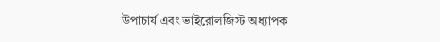উপাচার্য এবং ভাইরোলজিস্ট অধ্যাপক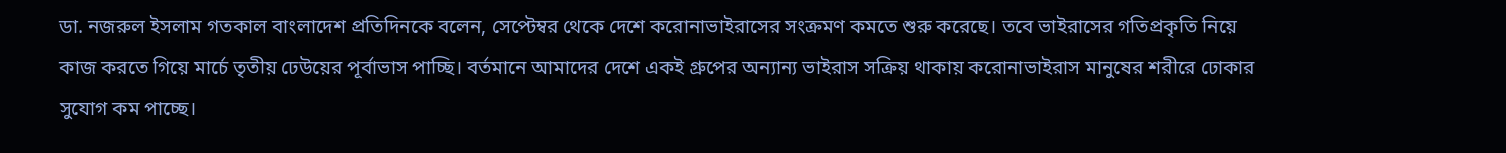ডা. নজরুল ইসলাম গতকাল বাংলাদেশ প্রতিদিনকে বলেন, সেপ্টেম্বর থেকে দেশে করোনাভাইরাসের সংক্রমণ কমতে শুরু করেছে। তবে ভাইরাসের গতিপ্রকৃতি নিয়ে কাজ করতে গিয়ে মার্চে তৃতীয় ঢেউয়ের পূর্বাভাস পাচ্ছি। বর্তমানে আমাদের দেশে একই গ্রুপের অন্যান্য ভাইরাস সক্রিয় থাকায় করোনাভাইরাস মানুষের শরীরে ঢোকার সুযোগ কম পাচ্ছে।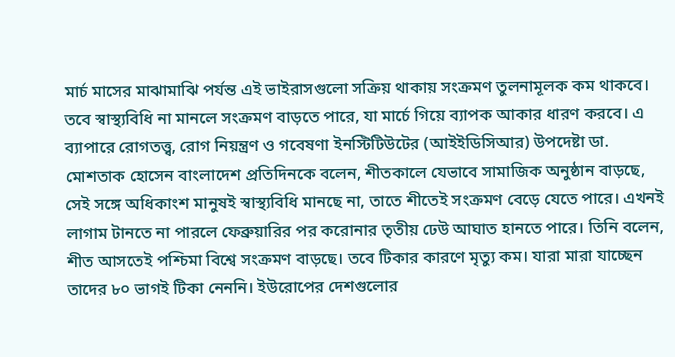মার্চ মাসের মাঝামাঝি পর্যন্ত এই ভাইরাসগুলো সক্রিয় থাকায় সংক্রমণ তুলনামূলক কম থাকবে। তবে স্বাস্থ্যবিধি না মানলে সংক্রমণ বাড়তে পারে, যা মার্চে গিয়ে ব্যাপক আকার ধারণ করবে। এ ব্যাপারে রোগতত্ত্ব, রোগ নিয়ন্ত্রণ ও গবেষণা ইনস্টিটিউটের (আইইডিসিআর) উপদেষ্টা ডা. মোশতাক হোসেন বাংলাদেশ প্রতিদিনকে বলেন, শীতকালে যেভাবে সামাজিক অনুষ্ঠান বাড়ছে, সেই সঙ্গে অধিকাংশ মানুষই স্বাস্থ্যবিধি মানছে না, তাতে শীতেই সংক্রমণ বেড়ে যেতে পারে। এখনই লাগাম টানতে না পারলে ফেব্রুয়ারির পর করোনার তৃতীয় ঢেউ আঘাত হানতে পারে। তিনি বলেন, শীত আসতেই পশ্চিমা বিশ্বে সংক্রমণ বাড়ছে। তবে টিকার কারণে মৃত্যু কম। যারা মারা যাচ্ছেন তাদের ৮০ ভাগই টিকা নেননি। ইউরোপের দেশগুলোর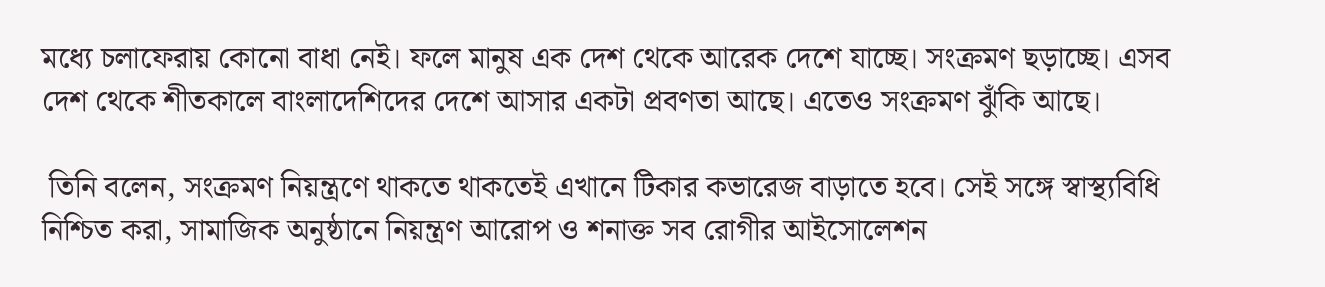মধ্যে চলাফেরায় কোনো বাধা নেই। ফলে মানুষ এক দেশ থেকে আরেক দেশে যাচ্ছে। সংক্রমণ ছড়াচ্ছে। এসব দেশ থেকে শীতকালে বাংলাদেশিদের দেশে আসার একটা প্রবণতা আছে। এতেও সংক্রমণ ঝুঁকি আছে।

 তিনি বলেন, সংক্রমণ নিয়ন্ত্রণে থাকতে থাকতেই এখানে টিকার কভারেজ বাড়াতে হবে। সেই সঙ্গে স্বাস্থ্যবিধি নিশ্চিত করা, সামাজিক অনুষ্ঠানে নিয়ন্ত্রণ আরোপ ও শনাক্ত সব রোগীর আইসোলেশন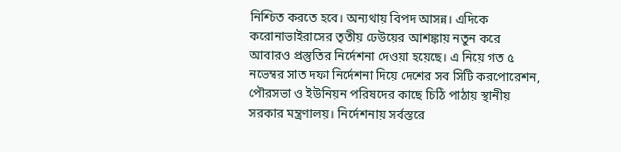নিশ্চিত করতে হবে। অন্যথায় বিপদ আসন্ন। এদিকে করোনাভাইরাসের তৃতীয় ঢেউয়ের আশঙ্কায় নতুন করে আবারও প্রস্তুতির নির্দেশনা দেওয়া হয়েছে। এ নিয়ে গত ৫ নভেম্বর সাত দফা নির্দেশনা দিয়ে দেশের সব সিটি করপোরেশন, পৌরসভা ও ইউনিয়ন পরিষদের কাছে চিঠি পাঠায় স্থানীয় সরকার মন্ত্রণালয়। নির্দেশনায় সর্বস্তরে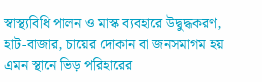স্বাস্থ্যবিধি পালন ও মাস্ক ব্যবহারে উদ্বুদ্ধকরণ, হাট-বাজার, চায়ের দোকান বা জনসমাগম হয় এমন স্থানে ভিড় পরিহারের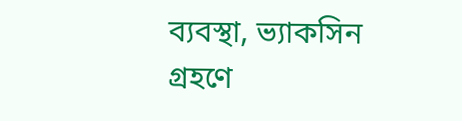ব্যবস্থা, ভ্যাকসিন গ্রহণে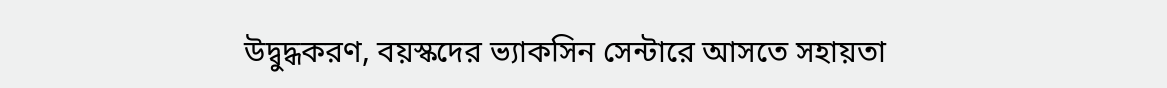উদ্বুদ্ধকরণ, বয়স্কদের ভ্যাকসিন সেন্টারে আসতে সহায়তা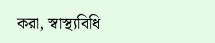করা, স্বাস্থ্যবিধি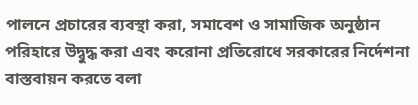পালনে প্রচারের ব্যবস্থা করা, সমাবেশ ও সামাজিক অনুষ্ঠান পরিহারে উদ্বুদ্ধ করা এবং করোনা প্রতিরোধে সরকারের নির্দেশনা বাস্তবায়ন করতে বলা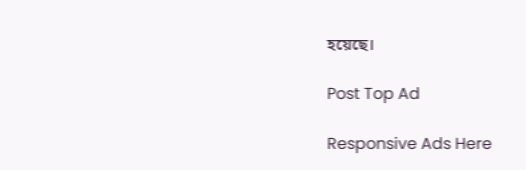হয়েছে।

Post Top Ad

Responsive Ads Here